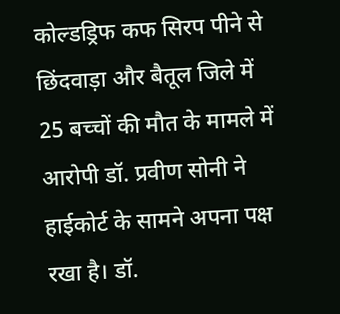कोल्डड्रिफ कफ सिरप पीने से छिंदवाड़ा और बैतूल जिले में 25 बच्चों की मौत के मामले में आरोपी डॉ. प्रवीण सोनी ने हाईकोर्ट के सामने अपना पक्ष रखा है। डॉ.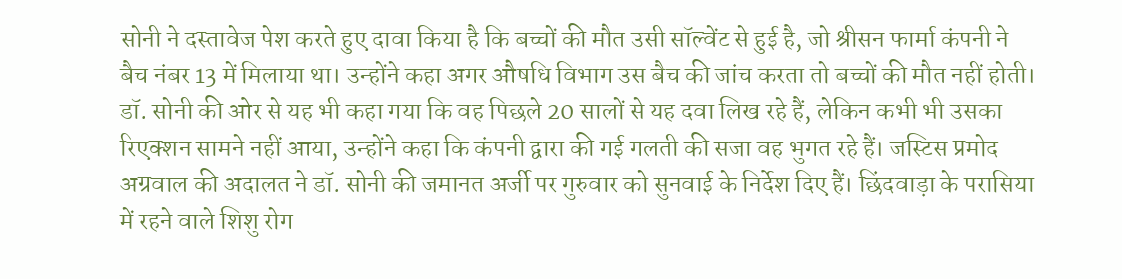सोनी ने दस्तावेज पेश करते हुए दावा किया है कि बच्चों की मौत उसी सॉल्वेंट से हुई है, जो श्रीसन फार्मा कंपनी ने बैच नंबर 13 में मिलाया था। उन्होंने कहा अगर औषधि विभाग उस बैच की जांच करता तो बच्चों की मौत नहीं होती। डॉ. सोनी की ओर से यह भी कहा गया कि वह पिछले 20 सालों से यह दवा लिख रहे हैं, लेकिन कभी भी उसका रिएक्शन सामने नहीं आया, उन्होंने कहा कि कंपनी द्वारा की गई गलती की सजा वह भुगत रहे हैं। जस्टिस प्रमोद अग्रवाल की अदालत ने डॉ. सोनी की जमानत अर्जी पर गुरुवार को सुनवाई के निर्देश दिए हैं। छिंदवाड़ा के परासिया में रहने वाले शिशु रोग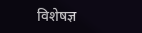विशेषज्ञ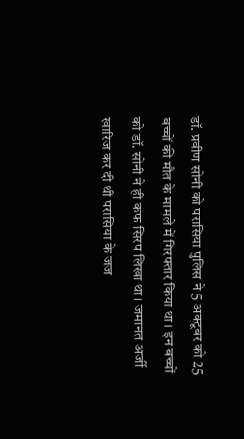डॉ. प्रवीण सोनी को परासिया पुलिस ने 5 अक्टूबर को 25 बच्चों की मौत के मामले में गिरफ्तार किया था। इन बच्चों को डॉ. सोनी ने ही कफ सिरप लिखा था। जमानत अर्जी खारिज कर दी थी परासिया के जज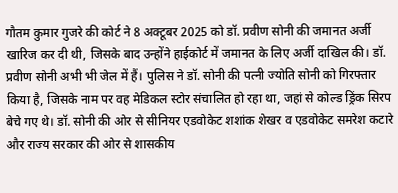गौतम कुमार गुजरे की कोर्ट ने 8 अक्टूबर 2025 को डॉ. प्रवीण सोनी की जमानत अर्जी खारिज कर दी थी, जिसके बाद उन्होंने हाईकोर्ट में जमानत के लिए अर्जी दाखिल की। डॉ. प्रवीण सोनी अभी भी जेल में हैं। पुलिस ने डॉ. सोनी की पत्नी ज्योति सोनी को गिरफ्तार किया है, जिसके नाम पर वह मेडिकल स्टोर संचालित हो रहा था, जहां से कोल्ड ड्रिंक सिरप बेचे गए थे। डॉ. सोनी की ओर से सीनियर एडवोकेट शशांक शेखर व एडवोकेट समरेश कटारे और राज्य सरकार की ओर से शासकीय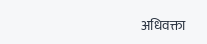अधिवक्ता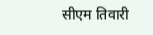सीएम तिवारी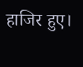हाजिर हुए।